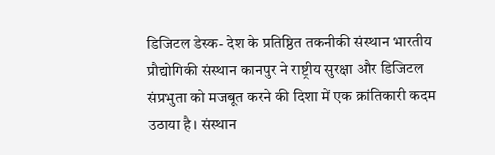डिजिटल डेस्क- देश के प्रतिष्ठित तकनीकी संस्थान भारतीय प्रौद्योगिकी संस्थान कानपुर ने राष्ट्रीय सुरक्षा और डिजिटल संप्रभुता को मजबूत करने की दिशा में एक क्रांतिकारी कदम उठाया है। संस्थान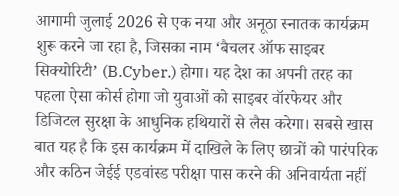आगामी जुलाई 2026 से एक नया और अनूठा स्नातक कार्यक्रम शुरू करने जा रहा है, जिसका नाम ‘बैचलर ऑफ साइबर सिक्योरिटी’ (B.Cyber.) होगा। यह देश का अपनी तरह का पहला ऐसा कोर्स होगा जो युवाओं को साइबर वॉरफेयर और डिजिटल सुरक्षा के आधुनिक हथियारों से लैस करेगा। सबसे खास बात यह है कि इस कार्यक्रम में दाखिले के लिए छात्रों को पारंपरिक और कठिन जेईई एडवांस्ड परीक्षा पास करने की अनिवार्यता नहीं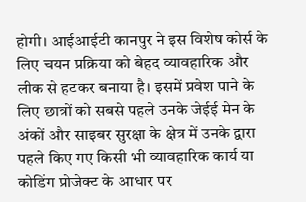होगी। आईआईटी कानपुर ने इस विशेष कोर्स के लिए चयन प्रक्रिया को बेहद व्यावहारिक और लीक से हटकर बनाया है। इसमें प्रवेश पाने के लिए छात्रों को सबसे पहले उनके जेईई मेन के अंकों और साइबर सुरक्षा के क्षेत्र में उनके द्वारा पहले किए गए किसी भी व्यावहारिक कार्य या कोडिंग प्रोजेक्ट के आधार पर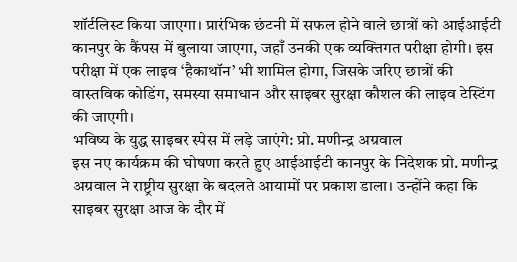शॉर्टलिस्ट किया जाएगा। प्रारंभिक छंटनी में सफल होने वाले छात्रों को आईआईटी कानपुर के कैंपस में बुलाया जाएगा, जहाँ उनकी एक व्यक्तिगत परीक्षा होगी। इस परीक्षा में एक लाइव ‘हैकाथॉन’ भी शामिल होगा, जिसके जरिए छात्रों की वास्तविक कोडिंग, समस्या समाधान और साइबर सुरक्षा कौशल की लाइव टेस्टिंग की जाएगी।
भविष्य के युद्ध साइबर स्पेस में लड़े जाएंगे: प्रो. मणीन्द्र अग्रवाल
इस नए कार्यक्रम की घोषणा करते हुए आईआईटी कानपुर के निदेशक प्रो. मणीन्द्र अग्रवाल ने राष्ट्रीय सुरक्षा के बदलते आयामों पर प्रकाश डाला। उन्होंने कहा कि साइबर सुरक्षा आज के दौर में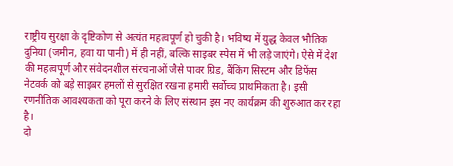राष्ट्रीय सुरक्षा के दृष्टिकोण से अत्यंत महत्वपूर्ण हो चुकी है। भविष्य में युद्ध केवल भौतिक दुनिया (जमीन, हवा या पानी) में ही नहीं, बल्कि साइबर स्पेस में भी लड़े जाएंगे। ऐसे में देश की महत्वपूर्ण और संवेदनशील संरचनाओं जैसे पावर ग्रिड, बैंकिंग सिस्टम और डिफेंस नेटवर्क को बड़े साइबर हमलों से सुरक्षित रखना हमारी सर्वोच्च प्राथमिकता है। इसी रणनीतिक आवश्यकता को पूरा करने के लिए संस्थान इस नए कार्यक्रम की शुरुआत कर रहा है।
दो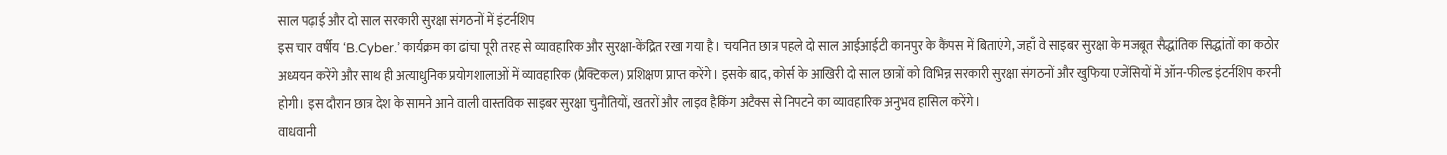साल पढ़ाई और दो साल सरकारी सुरक्षा संगठनों में इंटर्नशिप
इस चार वर्षीय ‘B.Cyber.’ कार्यक्रम का ढांचा पूरी तरह से व्यावहारिक और सुरक्षा-केंद्रित रखा गया है। चयनित छात्र पहले दो साल आईआईटी कानपुर के कैंपस में बिताएंगे, जहाँ वे साइबर सुरक्षा के मजबूत सैद्धांतिक सिद्धांतों का कठोर अध्ययन करेंगे और साथ ही अत्याधुनिक प्रयोगशालाओं में व्यावहारिक (प्रैक्टिकल) प्रशिक्षण प्राप्त करेंगे। इसके बाद, कोर्स के आखिरी दो साल छात्रों को विभिन्न सरकारी सुरक्षा संगठनों और खुफिया एजेंसियों में ऑन-फील्ड इंटर्नशिप करनी होगी। इस दौरान छात्र देश के सामने आने वाली वास्तविक साइबर सुरक्षा चुनौतियों, खतरों और लाइव हैकिंग अटैक्स से निपटने का व्यावहारिक अनुभव हासिल करेंगे।
वाधवानी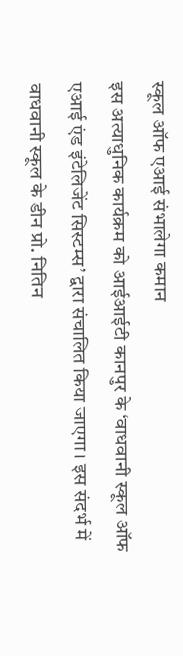स्कूल ऑफ एआई संभालेगा कमान
इस अत्याधुनिक कार्यक्रम को आईआईटी कानपुर के ‘वाधवानी स्कूल ऑफ एआई एंड इंटेलिजेंट सिस्टम्स’ द्वारा संचालित किया जाएगा। इस संदर्भ में वाधवानी स्कूल के डीन प्रो. नितिन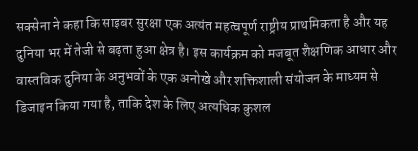सक्सेना ने कहा कि साइबर सुरक्षा एक अत्यंत महत्वपूर्ण राष्ट्रीय प्राथमिकता है और यह दुनिया भर में तेजी से बढ़ता हुआ क्षेत्र है। इस कार्यक्रम को मजबूत शैक्षणिक आधार और वास्तविक दुनिया के अनुभवों के एक अनोखे और शक्तिशाली संयोजन के माध्यम से डिजाइन किया गया है, ताकि देश के लिए अत्यधिक कुशल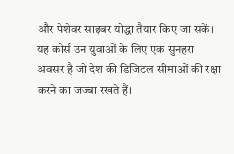और पेशेवर साइबर योद्धा तैयार किए जा सकें। यह कोर्स उन युवाओं के लिए एक सुनहरा अवसर है जो देश की डिजिटल सीमाओं की रक्षा करने का जज्बा रखते हैं।